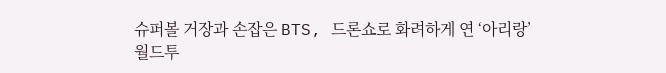슈퍼볼 거장과 손잡은 BTS, 드론쇼로 화려하게 연 ‘아리랑’ 월드투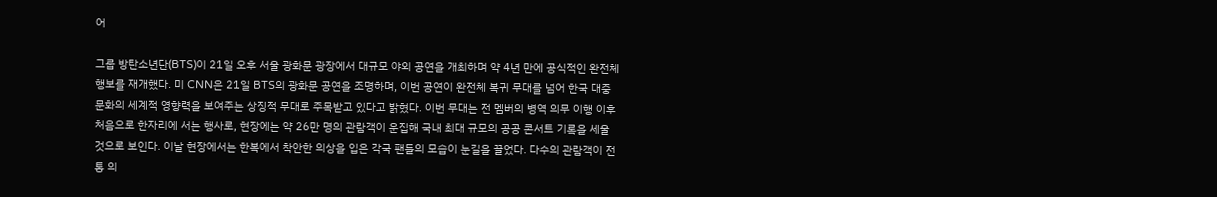어

그룹 방탄소년단(BTS)이 21일 오후 서울 광화문 광장에서 대규모 야외 공연을 개최하며 약 4년 만에 공식적인 완전체 행보를 재개했다. 미 CNN은 21일 BTS의 광화문 공연을 조명하며, 이번 공연이 완전체 복귀 무대를 넘어 한국 대중문화의 세계적 영향력을 보여주는 상징적 무대로 주목받고 있다고 밝혔다. 이번 무대는 전 멤버의 병역 의무 이행 이후 처음으로 한자리에 서는 행사로, 현장에는 약 26만 명의 관람객이 운집해 국내 최대 규모의 공공 콘서트 기록을 세울 것으로 보인다. 이날 현장에서는 한복에서 착안한 의상을 입은 각국 팬들의 모습이 눈길을 끌었다. 다수의 관람객이 전통 의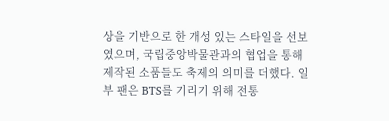상을 기반으로 한 개성 있는 스타일을 선보였으며, 국립중앙박물관과의 협업을 통해 제작된 소품들도 축제의 의미를 더했다. 일부 팬은 BTS를 기리기 위해 전통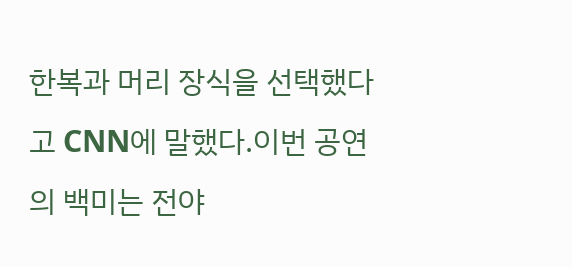한복과 머리 장식을 선택했다고 CNN에 말했다.이번 공연의 백미는 전야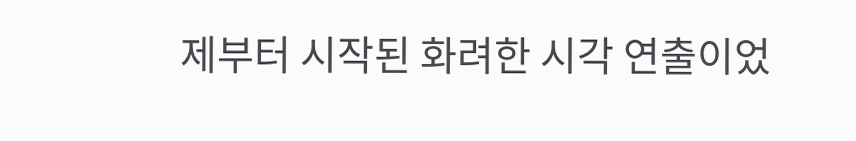제부터 시작된 화려한 시각 연출이었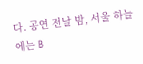다. 공연 전날 밤, 서울 하늘에는 B